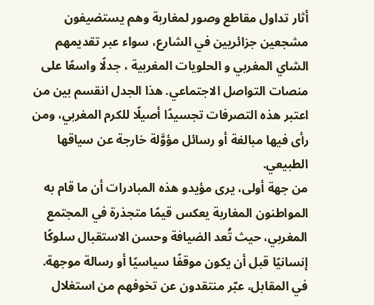أثار تداول مقاطع وصور لمغاربة وهم يستضيفون مشجعين جزائريين في الشارع، سواء عبر تقديمهم الشاي المغربي و الحلويات المغربية ، جدلًا واسعًا على منصات التواصل الاجتماعي. هذا الجدل انقسم بين من اعتبر هذه التصرفات تجسيدًا أصيلًا للكرم المغربي، ومن رأى فيها مبالغة أو رسائل مؤوَّلة خارجة عن سياقها الطبيعي.
من جهة أولى، يرى مؤيدو هذه المبادرات أن ما قام به المواطنون المغاربة يعكس قيمًا متجذرة في المجتمع المغربي، حيث تُعد الضيافة وحسن الاستقبال سلوكًا إنسانيًا قبل أن يكون موقفًا سياسيًا أو رسالة موجهة.
في المقابل، عبّر منتقدون عن تخوفهم من استغلال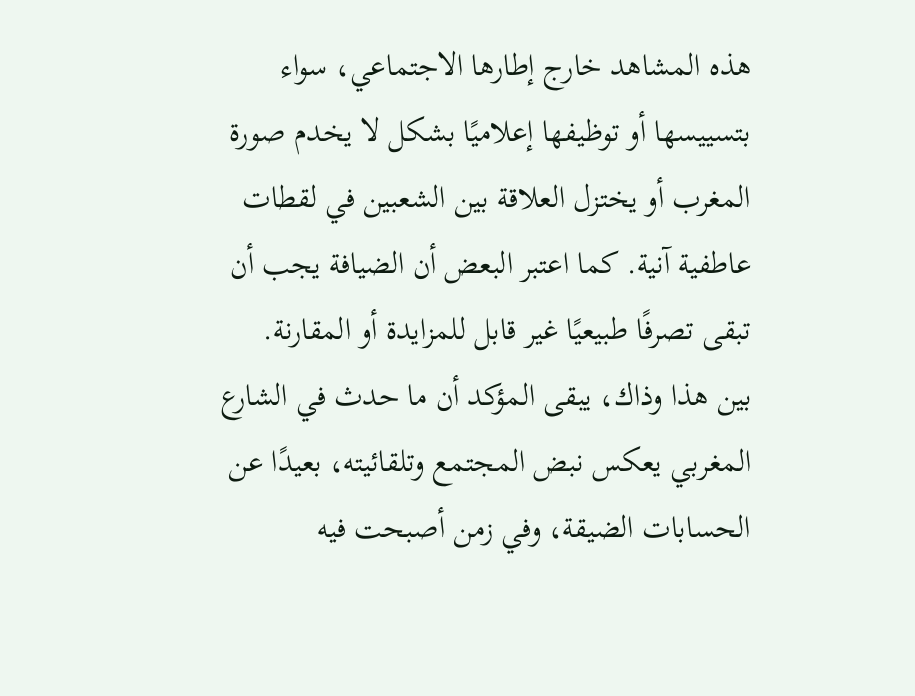هذه المشاهد خارج إطارها الاجتماعي، سواء بتسييسها أو توظيفها إعلاميًا بشكل لا يخدم صورة المغرب أو يختزل العلاقة بين الشعبين في لقطات عاطفية آنية. كما اعتبر البعض أن الضيافة يجب أن تبقى تصرفًا طبيعيًا غير قابل للمزايدة أو المقارنة.
بين هذا وذاك، يبقى المؤكد أن ما حدث في الشارع المغربي يعكس نبض المجتمع وتلقائيته، بعيدًا عن الحسابات الضيقة، وفي زمن أصبحت فيه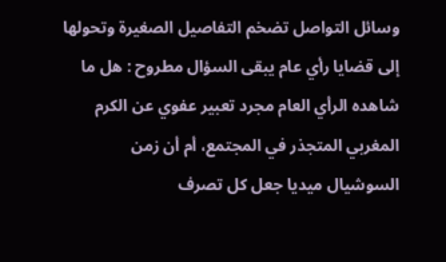وسائل التواصل تضخم التفاصيل الصغيرة وتحولها إلى قضايا رأي عام يبقى السؤال مطروح : هل ما شاهده الرأي العام مجرد تعبير عفوي عن الكرم المغربي المتجذر في المجتمع، أم أن زمن السوشيال ميديا جعل كل تصرف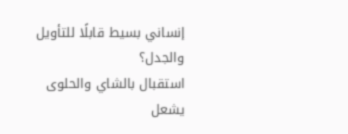إنساني بسيط قابلًا للتأويل والجدل؟
استقبال بالشاي والحلوى يشعل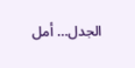الجدل… أمل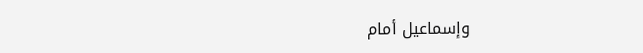وإسماعيل أمام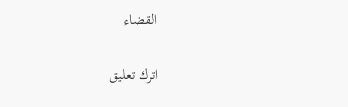القضاء

اترك تعليق